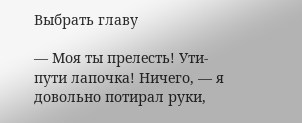Выбрать главу

— Моя ты прелесть! Ути-пути лапочка! Ничего, — я довольно потирал руки,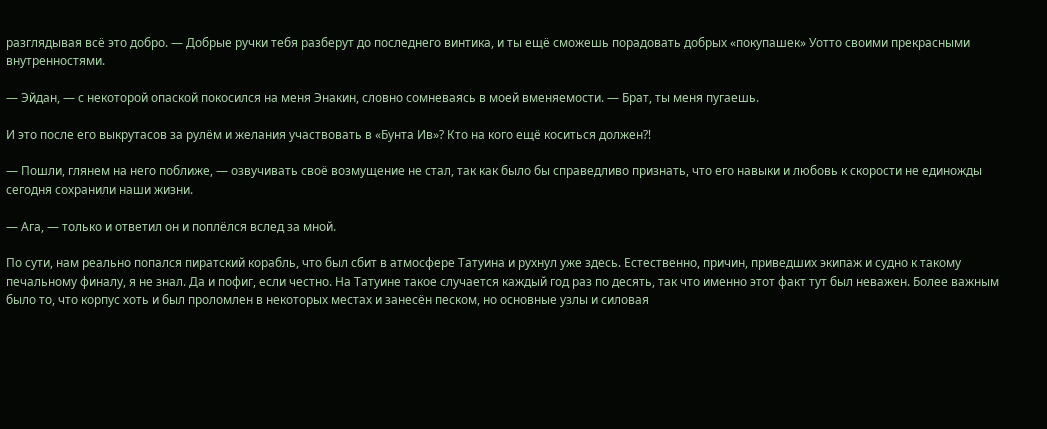разглядывая всё это добро. — Добрые ручки тебя разберут до последнего винтика, и ты ещё сможешь порадовать добрых «покупашек» Уотто своими прекрасными внутренностями.

— Эйдан, — с некоторой опаской покосился на меня Энакин, словно сомневаясь в моей вменяемости. — Брат, ты меня пугаешь.

И это после его выкрутасов за рулём и желания участвовать в «Бунта Ив»? Кто на кого ещё коситься должен⁈

— Пошли, глянем на него поближе, — озвучивать своё возмущение не стал, так как было бы справедливо признать, что его навыки и любовь к скорости не единожды сегодня сохранили наши жизни.

— Ага, — только и ответил он и поплёлся вслед за мной.

По сути, нам реально попался пиратский корабль, что был сбит в атмосфере Татуина и рухнул уже здесь. Естественно, причин, приведших экипаж и судно к такому печальному финалу, я не знал. Да и пофиг, если честно. На Татуине такое случается каждый год раз по десять, так что именно этот факт тут был неважен. Более важным было то, что корпус хоть и был проломлен в некоторых местах и занесён песком, но основные узлы и силовая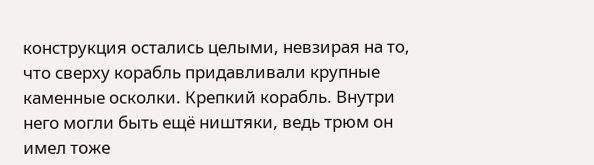конструкция остались целыми, невзирая на то, что сверху корабль придавливали крупные каменные осколки. Крепкий корабль. Внутри него могли быть ещё ништяки, ведь трюм он имел тоже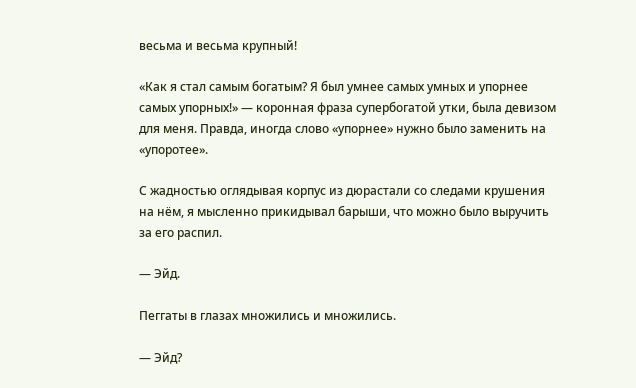весьма и весьма крупный!

«Как я стал самым богатым? Я был умнее самых умных и упорнее самых упорных!» — коронная фраза супербогатой утки, была девизом для меня. Правда, иногда слово «упорнее» нужно было заменить на «упоротее».

С жадностью оглядывая корпус из дюрастали со следами крушения на нём, я мысленно прикидывал барыши, что можно было выручить за его распил.

— Эйд.

Пеггаты в глазах множились и множились.

— Эйд?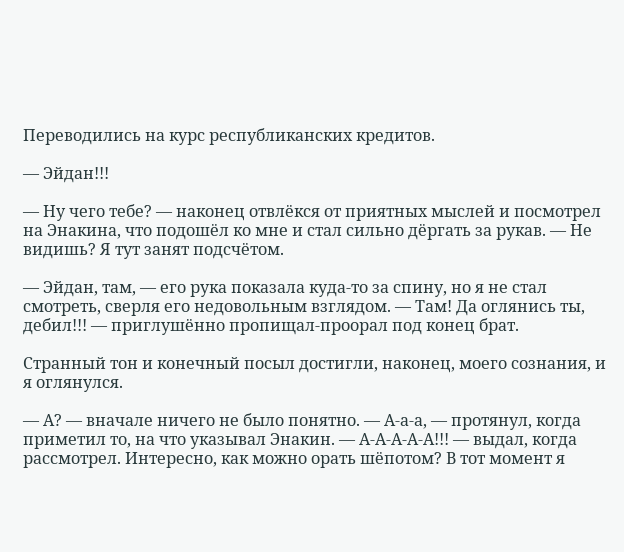Переводились на курс республиканских кредитов.

— Эйдан!!!

— Ну чего тебе? — наконец отвлёкся от приятных мыслей и посмотрел на Энакина, что подошёл ко мне и стал сильно дёргать за рукав. — Не видишь? Я тут занят подсчётом.

— Эйдан, там, — его рука показала куда-то за спину, но я не стал смотреть, сверля его недовольным взглядом. — Там! Да оглянись ты, дебил!!! — приглушённо пропищал-проорал под конец брат.

Странный тон и конечный посыл достигли, наконец, моего сознания, и я оглянулся.

— А? — вначале ничего не было понятно. — А-а-а, — протянул, когда приметил то, на что указывал Энакин. — А-А-А-А-А!!! — выдал, когда рассмотрел. Интересно, как можно орать шёпотом? В тот момент я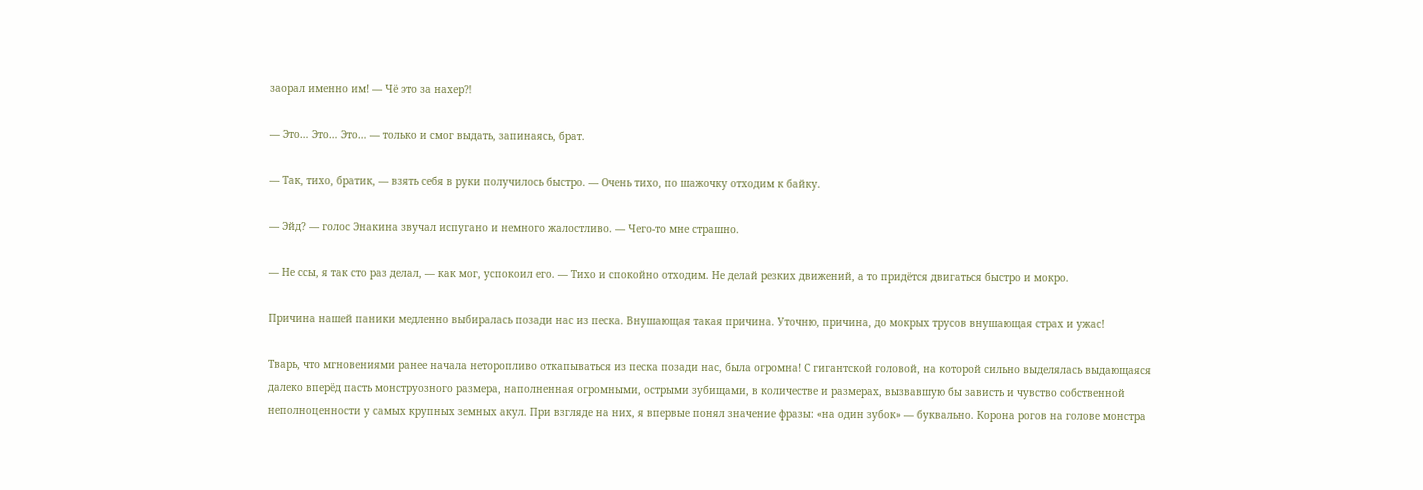заорал именно им! — Чё это за нахер⁈

— Это… Это… Это… — только и смог выдать, запинаясь, брат.

— Так, тихо, братик, — взять себя в руки получилось быстро. — Очень тихо, по шажочку отходим к байку.

— Эйд? — голос Энакина звучал испугано и немного жалостливо. — Чего-то мне страшно.

— Не ссы, я так сто раз делал, — как мог, успокоил его. — Тихо и спокойно отходим. Не делай резких движений, а то придётся двигаться быстро и мокро.

Причина нашей паники медленно выбиралась позади нас из песка. Внушающая такая причина. Уточню, причина, до мокрых трусов внушающая страх и ужас!

Тварь, что мгновениями ранее начала неторопливо откапываться из песка позади нас, была огромна! С гигантской головой, на которой сильно выделялась выдающаяся далеко вперёд пасть монструозного размера, наполненная огромными, острыми зубищами, в количестве и размерах, вызвавшую бы зависть и чувство собственной неполноценности у самых крупных земных акул. При взгляде на них, я впервые понял значение фразы: «на один зубок» — буквально. Корона рогов на голове монстра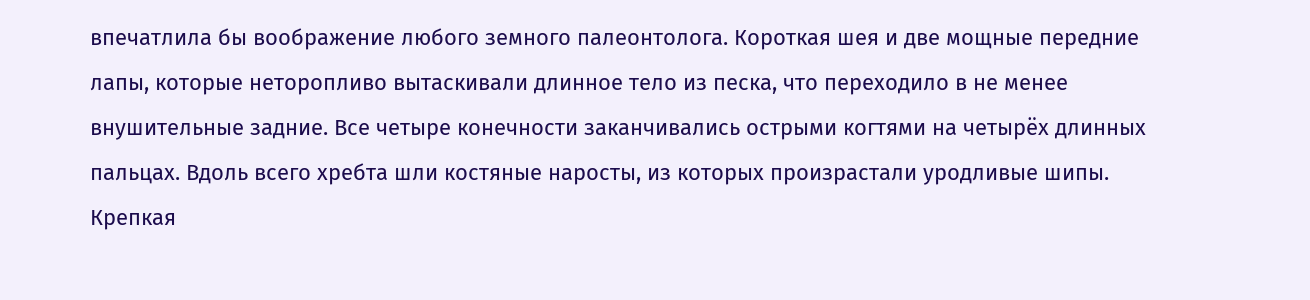впечатлила бы воображение любого земного палеонтолога. Короткая шея и две мощные передние лапы, которые неторопливо вытаскивали длинное тело из песка, что переходило в не менее внушительные задние. Все четыре конечности заканчивались острыми когтями на четырёх длинных пальцах. Вдоль всего хребта шли костяные наросты, из которых произрастали уродливые шипы. Крепкая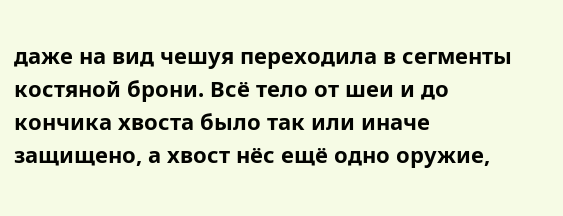даже на вид чешуя переходила в сегменты костяной брони. Всё тело от шеи и до кончика хвоста было так или иначе защищено, а хвост нёс ещё одно оружие,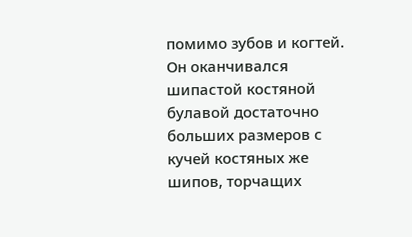помимо зубов и когтей. Он оканчивался шипастой костяной булавой достаточно больших размеров с кучей костяных же шипов, торчащих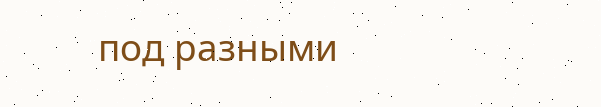под разными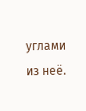углами из неё.